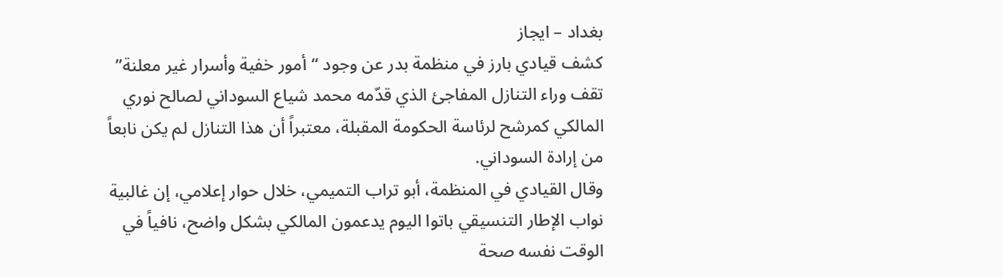بغداد – ايجاز
كشف قيادي بارز في منظمة بدر عن وجود “أمور خفية وأسرار غير معلنة” تقف وراء التنازل المفاجئ الذي قدّمه محمد شياع السوداني لصالح نوري المالكي كمرشح لرئاسة الحكومة المقبلة، معتبراً أن هذا التنازل لم يكن نابعاً من إرادة السوداني.
وقال القيادي في المنظمة، أبو تراب التميمي، خلال حوار إعلامي، إن غالبية نواب الإطار التنسيقي باتوا اليوم يدعمون المالكي بشكل واضح، نافياً في الوقت نفسه صحة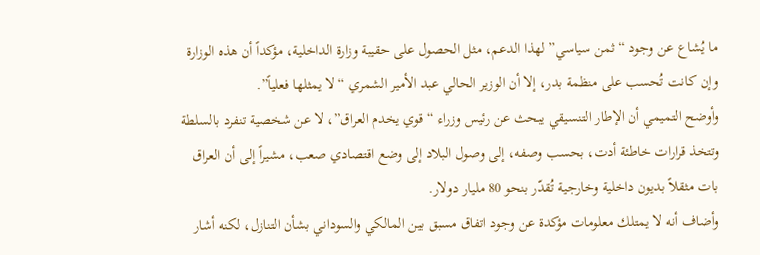ما يُشاع عن وجود “ثمن سياسي” لهذا الدعم، مثل الحصول على حقيبة وزارة الداخلية، مؤكداً أن هذه الوزارة وإن كانت تُحسب على منظمة بدر، إلا أن الوزير الحالي عبد الأمير الشمري “لا يمثلها فعلياً”.
وأوضح التميمي أن الإطار التنسيقي يبحث عن رئيس وزراء “قوي يخدم العراق”، لا عن شخصية تنفرد بالسلطة وتتخذ قرارات خاطئة أدت، بحسب وصفه، إلى وصول البلاد إلى وضع اقتصادي صعب، مشيراً إلى أن العراق بات مثقلاً بديون داخلية وخارجية تُقدّر بنحو 80 مليار دولار.
وأضاف أنه لا يمتلك معلومات مؤكدة عن وجود اتفاق مسبق بين المالكي والسوداني بشأن التنازل، لكنه أشار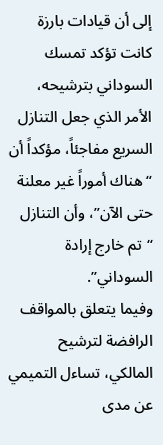إلى أن قيادات بارزة كانت تؤكد تمسك السوداني بترشيحه، الأمر الذي جعل التنازل السريع مفاجئاً، مؤكداً أن “هناك أموراً غير معلنة حتى الآن”، وأن التنازل “تم خارج إرادة السوداني”.
وفيما يتعلق بالمواقف الرافضة لترشيح المالكي، تساءل التميمي عن مدى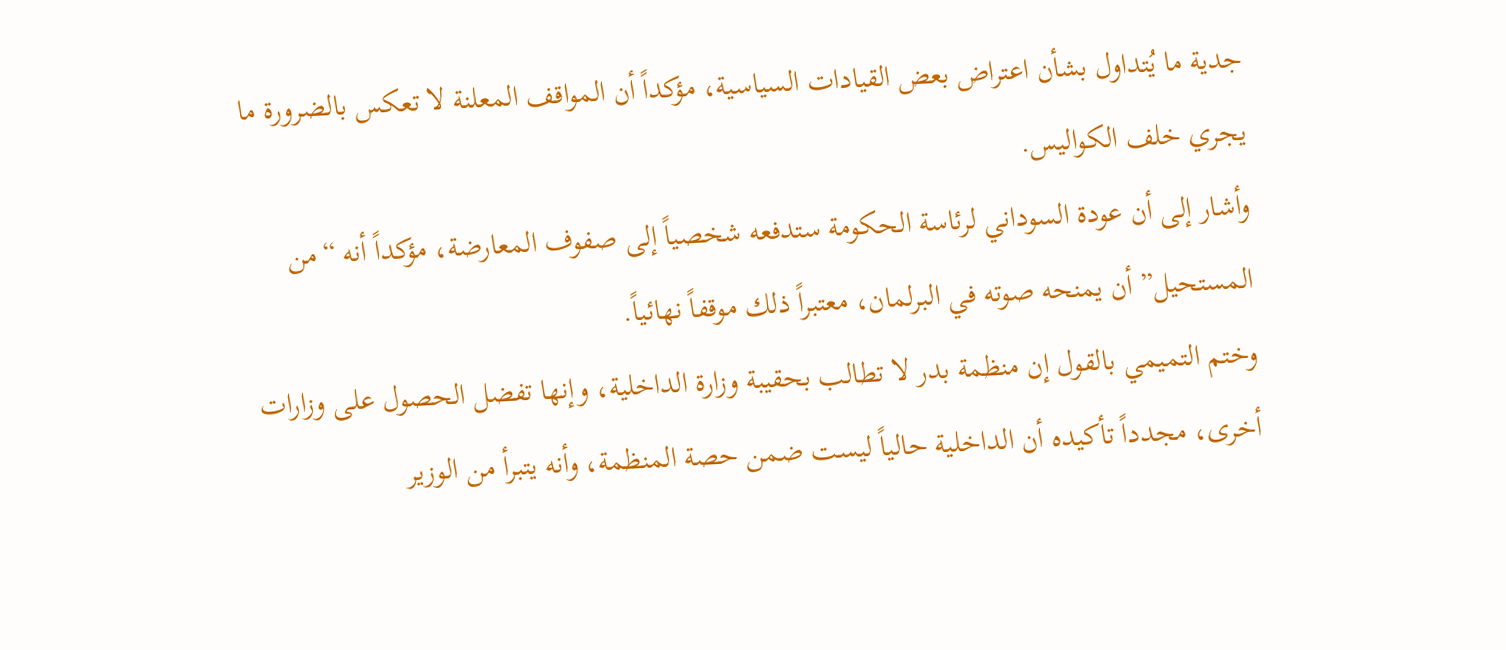جدية ما يُتداول بشأن اعتراض بعض القيادات السياسية، مؤكداً أن المواقف المعلنة لا تعكس بالضرورة ما يجري خلف الكواليس.
وأشار إلى أن عودة السوداني لرئاسة الحكومة ستدفعه شخصياً إلى صفوف المعارضة، مؤكداً أنه “من المستحيل” أن يمنحه صوته في البرلمان، معتبراً ذلك موقفاً نهائياً.
وختم التميمي بالقول إن منظمة بدر لا تطالب بحقيبة وزارة الداخلية، وإنها تفضل الحصول على وزارات أخرى، مجدداً تأكيده أن الداخلية حالياً ليست ضمن حصة المنظمة، وأنه يتبرأ من الوزير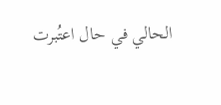الحالي في حال اعتُبرت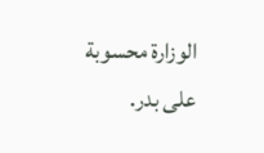الوزارة محسوبة على بدر.